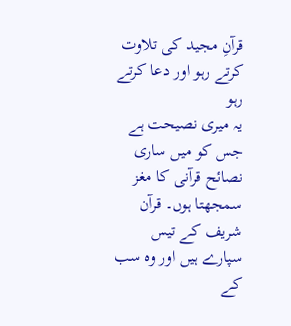قرآنِ مجید کی تلاوت کرتے رہو اور دعا کرتے رہو
یہ میری نصیحت ہے جس کو میں ساری نصائح قرآنی کا مغز سمجھتا ہوں۔ قرآن شریف کے تیس سپارے ہیں اور وہ سب کے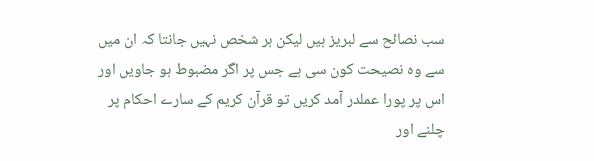سب نصائح سے لبریز ہیں لیکن ہر شخص نہیں جانتا کہ ان میں سے وہ نصیحت کون سی ہے جس پر اگر مضبوط ہو جاویں اور اس پر پورا عملدر آمد کریں تو قرآن کریم کے سارے احکام پر چلنے اور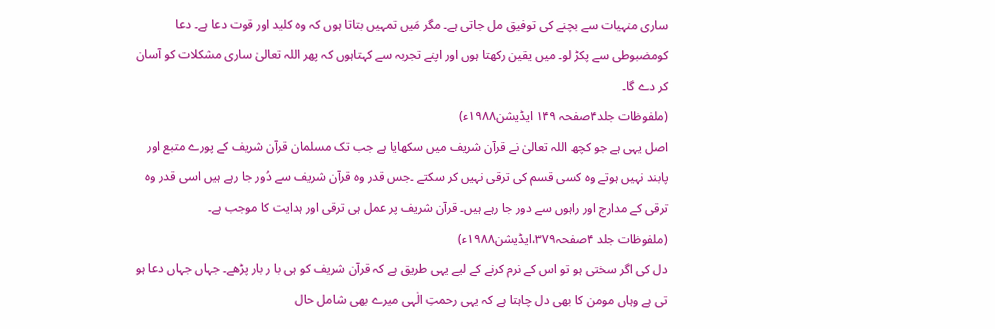ساری منہیات سے بچنے کی توفیق مل جاتی ہے۔ مگر مَیں تمہیں بتاتا ہوں کہ وہ کلید اور قوت دعا ہے۔ دعا کومضبوطی سے پکڑ لو۔ میں یقین رکھتا ہوں اور اپنے تجربہ سے کہتاہوں کہ پھر اللہ تعالیٰ ساری مشکلات کو آسان کر دے گا۔
(ملفوظات جلد۴صفحہ ۱۴۹ ایڈیشن۱۹۸۸ء)
اصل یہی ہے جو کچھ اللہ تعالیٰ نے قرآن شریف میں سکھایا ہے جب تک مسلمان قرآن شریف کے پورے متبع اور پابند نہیں ہوتے وہ کسی قسم کی ترقی نہیں کر سکتے ۔جس قدر وہ قرآن شریف سے دُور جا رہے ہیں اسی قدر وہ ترقی کے مدارج اور راہوں سے دور جا رہے ہیں۔ قرآن شریف پر عمل ہی ترقی اور ہدایت کا موجب ہے۔
(ملفوظات جلد ۴صفحہ۳۷۹،ایڈیشن۱۹۸۸ء)
دل کی اگر سختی ہو تو اس کے نرم کرنے کے لیے یہی طریق ہے کہ قرآن شریف کو ہی با ر بار پڑھے۔ جہاں جہاں دعا ہو تی ہے وہاں مومن کا بھی دل چاہتا ہے کہ یہی رحمتِ الٰہی میرے بھی شامل حال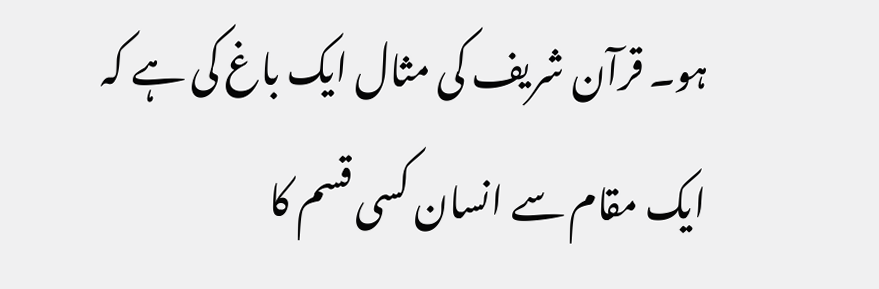ہو۔ قرآن شریف کی مثال ایک باغ کی ہے کہ ایک مقام سے انسان کسی قسم کا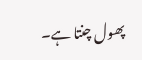پھول چنتا ہے۔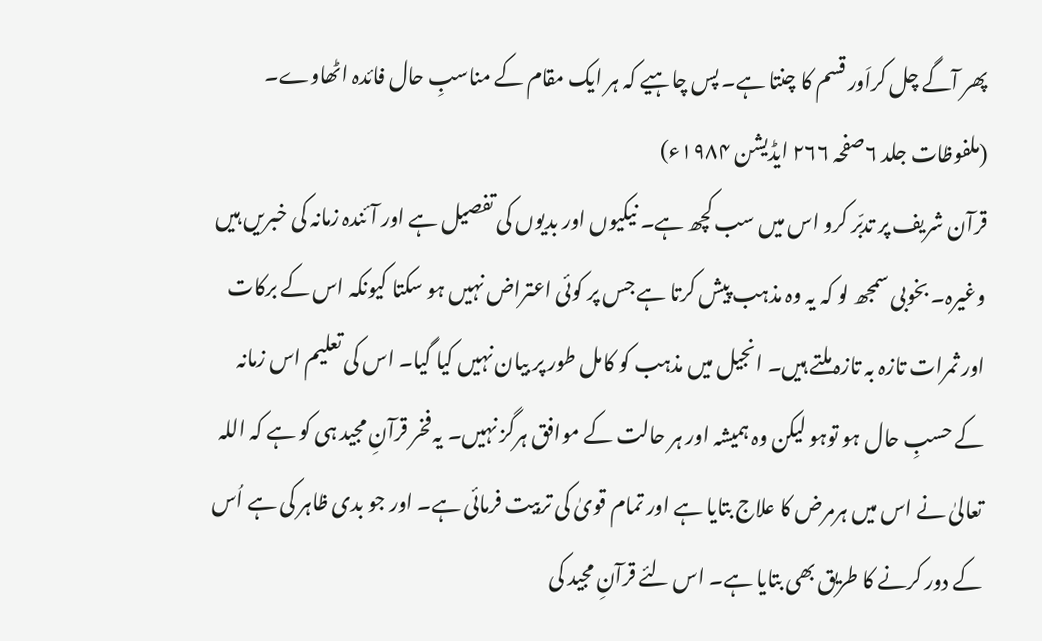پھر آگے چل کراَور قسم کا چنتا ہے۔ پس چاہیے کہ ہر ایک مقام کے مناسبِ حال فائدہ اٹھاوے۔
(ملفوظات جلد ۶صفحہ ۲۶۶ ایڈیشن ۱۹۸۴ء)
قرآن شریف پر تدبّر کرو اس میں سب کچھ ہے۔ نیکیوں اور بدیوں کی تفصیل ہے اور آئندہ زمانہ کی خبریں ہیں وغیرہ۔ بخوبی سمجھ لو کہ یہ وہ مذہب پیش کرتا ہے جس پر کوئی اعتراض نہیں ہو سکتا کیونکہ اس کے برکات اور ثمرات تازہ بہ تازہ ملتے ہیں۔ انجیل میں مذہب کو کامل طور پر بیان نہیں کیا گیا۔ اس کی تعلیم اس زمانہ کے حسبِ حال ہو توہو لیکن وہ ہمیشہ اور ہر حالت کے موافق ہرگز نہیں۔ یہ فخر قرآنِ مجید ہی کو ہے کہ اللہ تعالیٰ نے اس میں ہرمرض کا علاج بتایا ہے اور تمام قویٰ کی تربیت فرمائی ہے۔ اور جو بدی ظاہر کی ہے اُس کے دور کرنے کا طریق بھی بتایا ہے۔ اس لئے قرآنِ مجید کی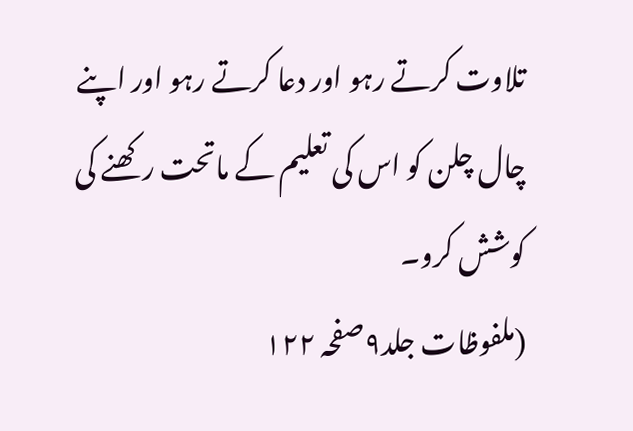تلاوت کرتے رہو اور دعا کرتے رہو اور اپنے چال چلن کو اس کی تعلیم کے ماتحت رکھنے کی کوشش کرو۔
(ملفوظات جلد۹صفحہ ۱۲۲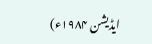ایڈیشن ۱۹۸۴ء)